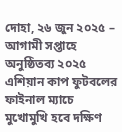দোহা, ২৬ জুন ২০২৫ – আগামী সপ্তাহে অনুষ্ঠিতব্য ২০২৫ এশিয়ান কাপ ফুটবলের ফাইনাল ম্যাচে মুখোমুখি হবে দক্ষিণ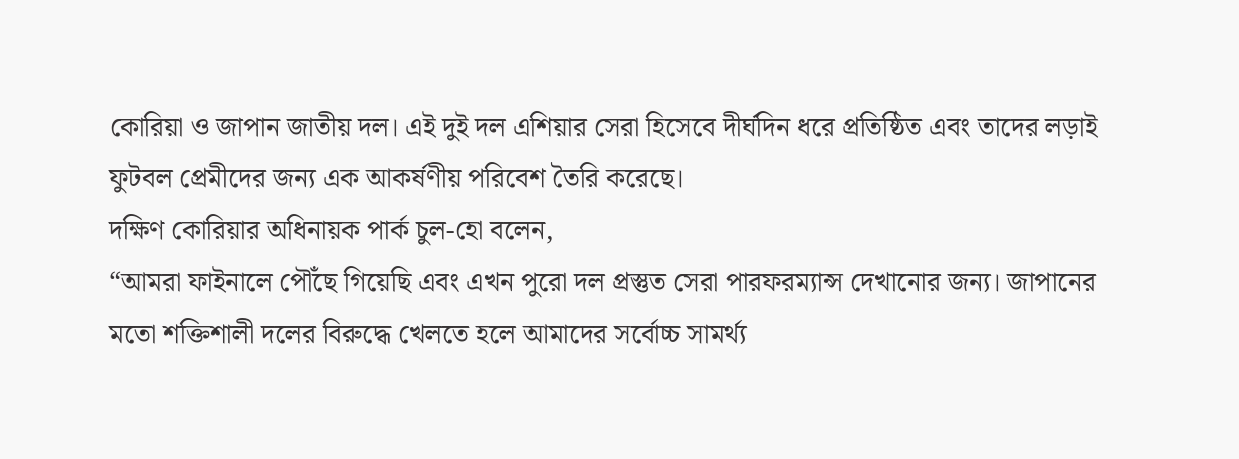কোরিয়া ও জাপান জাতীয় দল। এই দুই দল এশিয়ার সেরা হিসেবে দীর্ঘদিন ধরে প্রতিষ্ঠিত এবং তাদের লড়াই ফুটবল প্রেমীদের জন্য এক আকর্ষণীয় পরিবেশ তৈরি করেছে।
দক্ষিণ কোরিয়ার অধিনায়ক পার্ক চুল-হো বলেন,
“আমরা ফাইনালে পৌঁছে গিয়েছি এবং এখন পুরো দল প্রস্তুত সেরা পারফরম্যান্স দেখানোর জন্য। জাপানের মতো শক্তিশালী দলের বিরুদ্ধে খেলতে হলে আমাদের সর্বোচ্চ সামর্থ্য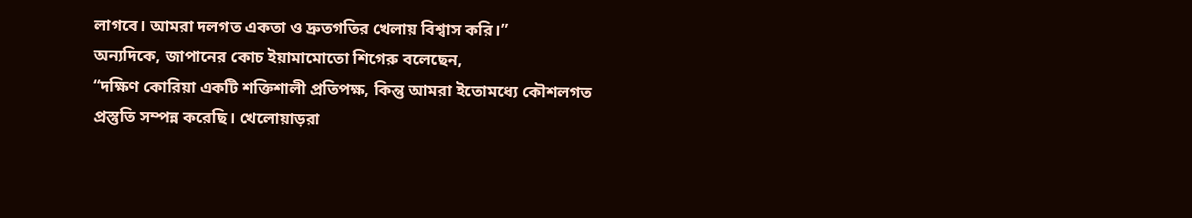লাগবে। আমরা দলগত একতা ও দ্রুতগতির খেলায় বিশ্বাস করি।”
অন্যদিকে, জাপানের কোচ ইয়ামামোতো শিগেরু বলেছেন,
“দক্ষিণ কোরিয়া একটি শক্তিশালী প্রতিপক্ষ, কিন্তু আমরা ইতোমধ্যে কৌশলগত প্রস্তুতি সম্পন্ন করেছি। খেলোয়াড়রা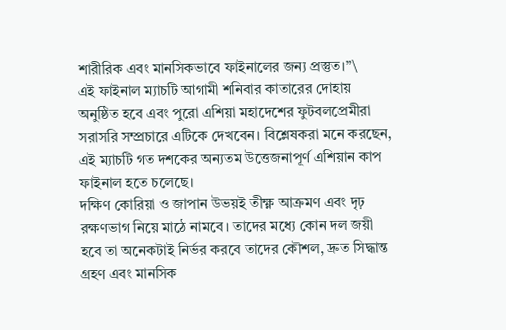শারীরিক এবং মানসিকভাবে ফাইনালের জন্য প্রস্তুত।”\
এই ফাইনাল ম্যাচটি আগামী শনিবার কাতারের দোহায় অনুষ্ঠিত হবে এবং পুরো এশিয়া মহাদেশের ফুটবলপ্রেমীরা সরাসরি সম্প্রচারে এটিকে দেখবেন। বিশ্লেষকরা মনে করছেন, এই ম্যাচটি গত দশকের অন্যতম উত্তেজনাপূর্ণ এশিয়ান কাপ ফাইনাল হতে চলেছে।
দক্ষিণ কোরিয়া ও জাপান উভয়ই তীক্ষ্ণ আক্রমণ এবং দৃঢ় রক্ষণভাগ নিয়ে মাঠে নামবে। তাদের মধ্যে কোন দল জয়ী হবে তা অনেকটাই নির্ভর করবে তাদের কৌশল, দ্রুত সিদ্ধান্ত গ্রহণ এবং মানসিক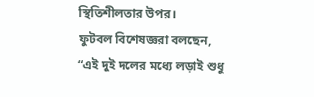স্থিতিশীলতার উপর।
ফুটবল বিশেষজ্ঞরা বলছেন,
“এই দুই দলের মধ্যে লড়াই শুধু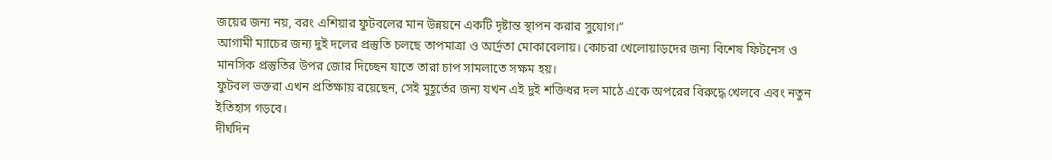জয়ের জন্য নয়, বরং এশিয়ার ফুটবলের মান উন্নয়নে একটি দৃষ্টান্ত স্থাপন করার সুযোগ।”
আগামী ম্যাচের জন্য দুই দলের প্রস্তুতি চলছে তাপমাত্রা ও আর্দ্রতা মোকাবেলায়। কোচরা খেলোয়াড়দের জন্য বিশেষ ফিটনেস ও মানসিক প্রস্তুতির উপর জোর দিচ্ছেন যাতে তারা চাপ সামলাতে সক্ষম হয়।
ফুটবল ভক্তরা এখন প্রতিক্ষায় রয়েছেন, সেই মুহূর্তের জন্য যখন এই দুই শক্তিধর দল মাঠে একে অপরের বিরুদ্ধে খেলবে এবং নতুন ইতিহাস গড়বে।
দীর্ঘদিন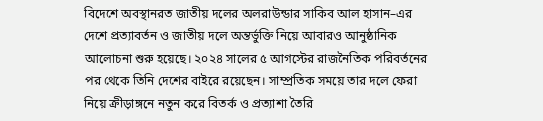বিদেশে অবস্থানরত জাতীয় দলের অলরাউন্ডার সাকিব আল হাসান–এর দেশে প্রত্যাবর্তন ও জাতীয় দলে অন্তর্ভুক্তি নিয়ে আবারও আনুষ্ঠানিক আলোচনা শুরু হয়েছে। ২০২৪ সালের ৫ আগস্টের রাজনৈতিক পরিবর্তনের পর থেকে তিনি দেশের বাইরে রয়েছেন। সাম্প্রতিক সময়ে তার দলে ফেরা নিয়ে ক্রীড়াঙ্গনে নতুন করে বিতর্ক ও প্রত্যাশা তৈরি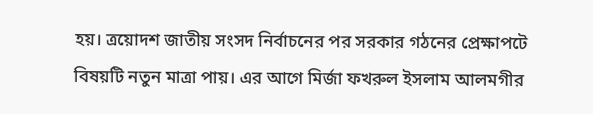হয়। ত্রয়োদশ জাতীয় সংসদ নির্বাচনের পর সরকার গঠনের প্রেক্ষাপটে বিষয়টি নতুন মাত্রা পায়। এর আগে মির্জা ফখরুল ইসলাম আলমগীর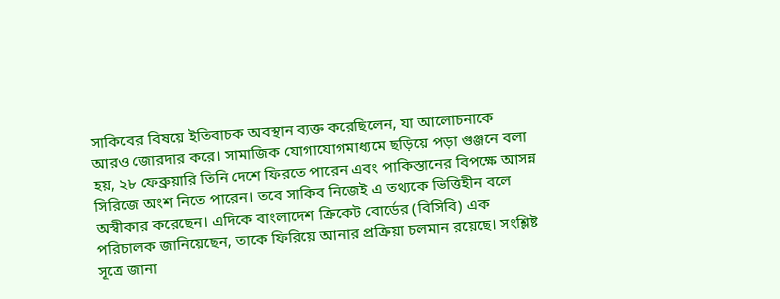সাকিবের বিষয়ে ইতিবাচক অবস্থান ব্যক্ত করেছিলেন, যা আলোচনাকে আরও জোরদার করে। সামাজিক যোগাযোগমাধ্যমে ছড়িয়ে পড়া গুঞ্জনে বলা হয়, ২৮ ফেব্রুয়ারি তিনি দেশে ফিরতে পারেন এবং পাকিস্তানের বিপক্ষে আসন্ন সিরিজে অংশ নিতে পারেন। তবে সাকিব নিজেই এ তথ্যকে ভিত্তিহীন বলে অস্বীকার করেছেন। এদিকে বাংলাদেশ ক্রিকেট বোর্ডের (বিসিবি) এক পরিচালক জানিয়েছেন, তাকে ফিরিয়ে আনার প্রক্রিয়া চলমান রয়েছে। সংশ্লিষ্ট সূত্রে জানা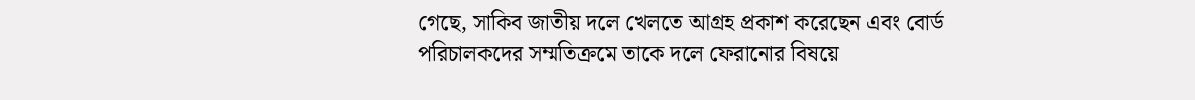গেছে, সাকিব জাতীয় দলে খেলতে আগ্রহ প্রকাশ করেছেন এবং বোর্ড পরিচালকদের সম্মতিক্রমে তাকে দলে ফেরানোর বিষয়ে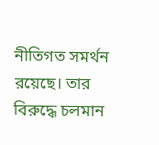নীতিগত সমর্থন রয়েছে। তার বিরুদ্ধে চলমান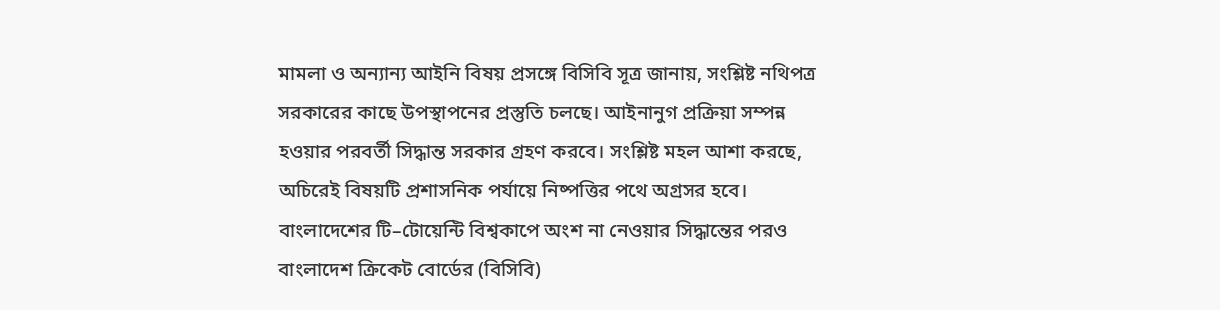মামলা ও অন্যান্য আইনি বিষয় প্রসঙ্গে বিসিবি সূত্র জানায়, সংশ্লিষ্ট নথিপত্র সরকারের কাছে উপস্থাপনের প্রস্তুতি চলছে। আইনানুগ প্রক্রিয়া সম্পন্ন হওয়ার পরবর্তী সিদ্ধান্ত সরকার গ্রহণ করবে। সংশ্লিষ্ট মহল আশা করছে, অচিরেই বিষয়টি প্রশাসনিক পর্যায়ে নিষ্পত্তির পথে অগ্রসর হবে।
বাংলাদেশের টি–টোয়েন্টি বিশ্বকাপে অংশ না নেওয়ার সিদ্ধান্তের পরও বাংলাদেশ ক্রিকেট বোর্ডের (বিসিবি)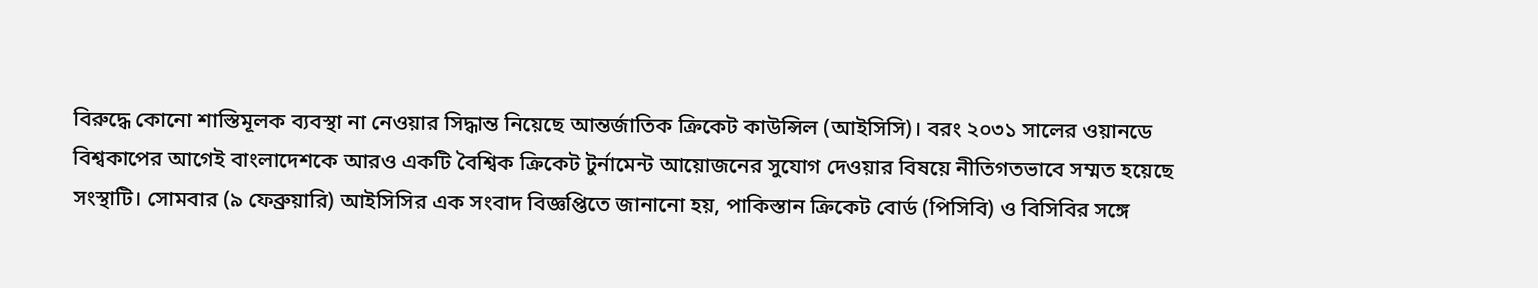বিরুদ্ধে কোনো শাস্তিমূলক ব্যবস্থা না নেওয়ার সিদ্ধান্ত নিয়েছে আন্তর্জাতিক ক্রিকেট কাউন্সিল (আইসিসি)। বরং ২০৩১ সালের ওয়ানডে বিশ্বকাপের আগেই বাংলাদেশকে আরও একটি বৈশ্বিক ক্রিকেট টুর্নামেন্ট আয়োজনের সুযোগ দেওয়ার বিষয়ে নীতিগতভাবে সম্মত হয়েছে সংস্থাটি। সোমবার (৯ ফেব্রুয়ারি) আইসিসির এক সংবাদ বিজ্ঞপ্তিতে জানানো হয়, পাকিস্তান ক্রিকেট বোর্ড (পিসিবি) ও বিসিবির সঙ্গে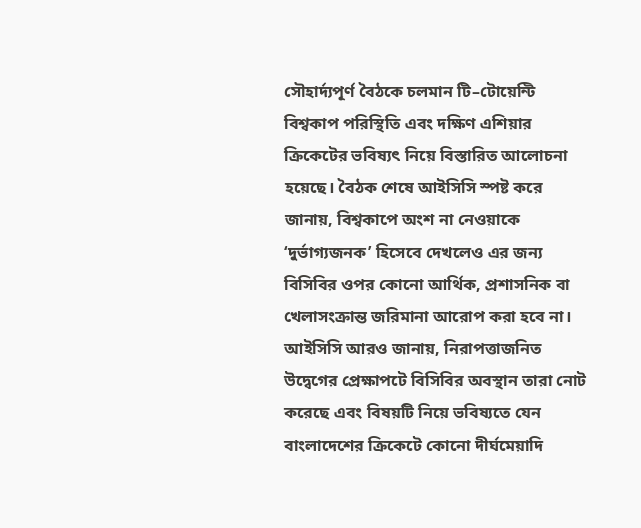সৌহার্দ্যপূর্ণ বৈঠকে চলমান টি–টোয়েন্টি বিশ্বকাপ পরিস্থিতি এবং দক্ষিণ এশিয়ার ক্রিকেটের ভবিষ্যৎ নিয়ে বিস্তারিত আলোচনা হয়েছে। বৈঠক শেষে আইসিসি স্পষ্ট করে জানায়, বিশ্বকাপে অংশ না নেওয়াকে ‘দুর্ভাগ্যজনক’ হিসেবে দেখলেও এর জন্য বিসিবির ওপর কোনো আর্থিক, প্রশাসনিক বা খেলাসংক্রান্ত জরিমানা আরোপ করা হবে না। আইসিসি আরও জানায়, নিরাপত্তাজনিত উদ্বেগের প্রেক্ষাপটে বিসিবির অবস্থান তারা নোট করেছে এবং বিষয়টি নিয়ে ভবিষ্যতে যেন বাংলাদেশের ক্রিকেটে কোনো দীর্ঘমেয়াদি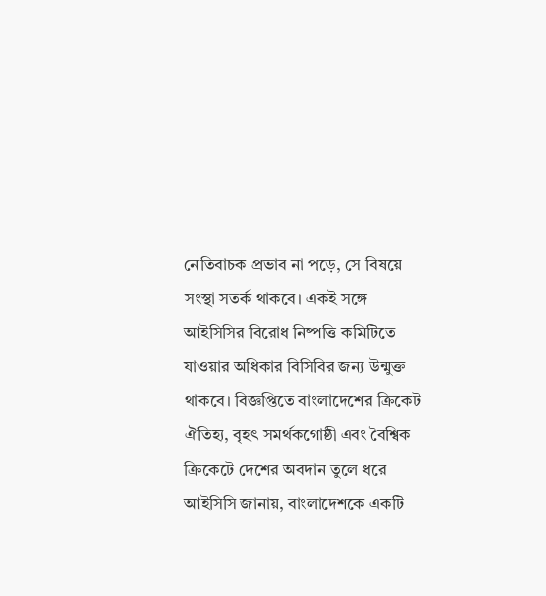নেতিবাচক প্রভাব না পড়ে, সে বিষয়ে সংস্থা সতর্ক থাকবে। একই সঙ্গে আইসিসির বিরোধ নিষ্পত্তি কমিটিতে যাওয়ার অধিকার বিসিবির জন্য উন্মুক্ত থাকবে। বিজ্ঞপ্তিতে বাংলাদেশের ক্রিকেট ঐতিহ্য, বৃহৎ সমর্থকগোষ্ঠী এবং বৈশ্বিক ক্রিকেটে দেশের অবদান তুলে ধরে আইসিসি জানায়, বাংলাদেশকে একটি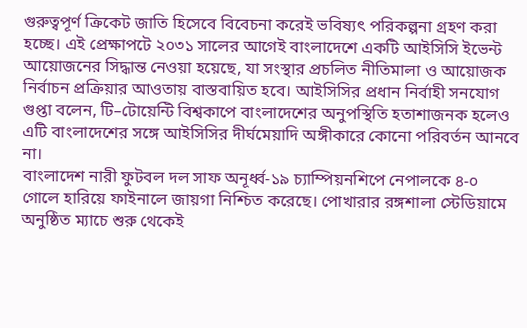গুরুত্বপূর্ণ ক্রিকেট জাতি হিসেবে বিবেচনা করেই ভবিষ্যৎ পরিকল্পনা গ্রহণ করা হচ্ছে। এই প্রেক্ষাপটে ২০৩১ সালের আগেই বাংলাদেশে একটি আইসিসি ইভেন্ট আয়োজনের সিদ্ধান্ত নেওয়া হয়েছে, যা সংস্থার প্রচলিত নীতিমালা ও আয়োজক নির্বাচন প্রক্রিয়ার আওতায় বাস্তবায়িত হবে। আইসিসির প্রধান নির্বাহী সনযোগ গুপ্তা বলেন, টি–টোয়েন্টি বিশ্বকাপে বাংলাদেশের অনুপস্থিতি হতাশাজনক হলেও এটি বাংলাদেশের সঙ্গে আইসিসির দীর্ঘমেয়াদি অঙ্গীকারে কোনো পরিবর্তন আনবে না।
বাংলাদেশ নারী ফুটবল দল সাফ অনূর্ধ্ব-১৯ চ্যাম্পিয়নশিপে নেপালকে ৪-০ গোলে হারিয়ে ফাইনালে জায়গা নিশ্চিত করেছে। পোখারার রঙ্গশালা স্টেডিয়ামে অনুষ্ঠিত ম্যাচে শুরু থেকেই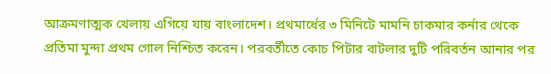আক্রমণাত্মক খেলায় এগিয়ে যায় বাংলাদেশ। প্রথমার্ধের ৩ মিনিটে মামনি চাকমার কর্নার থেকে প্রতিমা মুন্দা প্রথম গোল নিশ্চিত করেন। পরবর্তীতে কোচ পিটার বাটলার দুটি পরিবর্তন আনার পর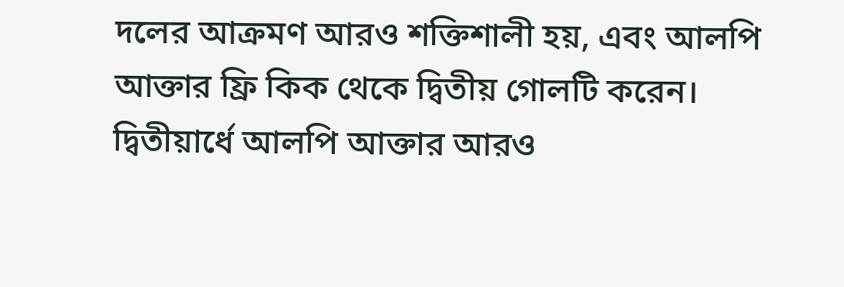দলের আক্রমণ আরও শক্তিশালী হয়, এবং আলপি আক্তার ফ্রি কিক থেকে দ্বিতীয় গোলটি করেন। দ্বিতীয়ার্ধে আলপি আক্তার আরও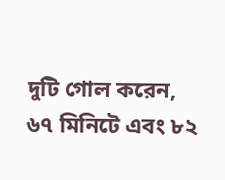দুটি গোল করেন, ৬৭ মিনিটে এবং ৮২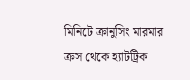মিনিটে ক্রানুসিং মারমার ক্রস থেকে হ্যাটট্রিক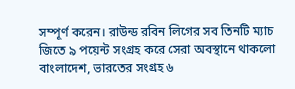সম্পূর্ণ করেন। রাউন্ড রবিন লিগের সব তিনটি ম্যাচ জিতে ৯ পয়েন্ট সংগ্রহ করে সেরা অবস্থানে থাকলো বাংলাদেশ, ভারতের সংগ্রহ ৬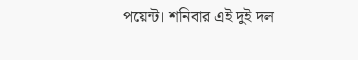পয়েন্ট। শনিবার এই দুই দল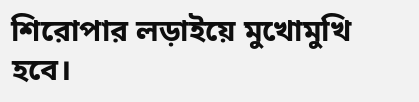শিরোপার লড়াইয়ে মুখোমুখি হবে।